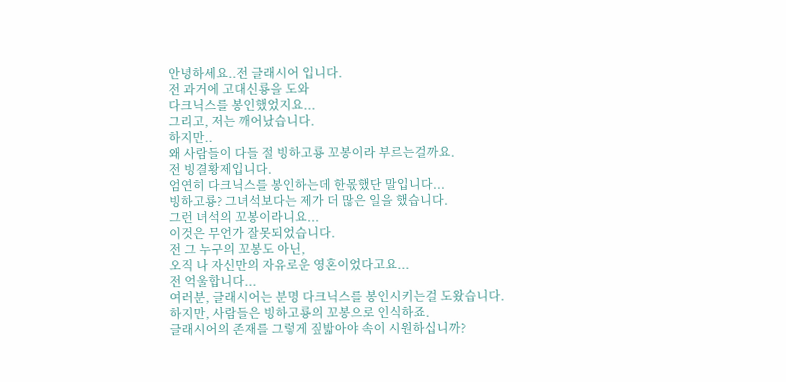안녕하세요..전 글래시어 입니다.
전 과거에 고대신룡을 도와
다크닉스를 봉인했었지요...
그리고, 저는 깨어났습니다.
하지만..
왜 사람들이 다들 절 빙하고룡 꼬봉이라 부르는걸까요.
전 빙결황제입니다.
엄연히 다크닉스를 봉인하는데 한몫했단 말입니다...
빙하고룡? 그녀석보다는 제가 더 많은 일을 했습니다.
그런 녀석의 꼬봉이라니요...
이것은 무언가 잘못되었습니다.
전 그 누구의 꼬봉도 아닌,
오직 나 자신만의 자유로운 영혼이었다고요...
전 억울합니다...
여러분, 글래시어는 분명 다크닉스를 봉인시키는걸 도왔습니다.
하지만, 사람들은 빙하고룡의 꼬봉으로 인식하죠.
글래시어의 존재를 그렇게 짚밟아야 속이 시원하십니까?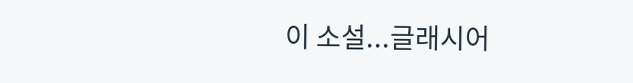이 소설...글래시어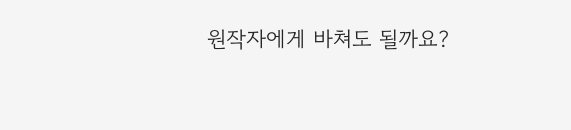원작자에게 바쳐도 될까요?